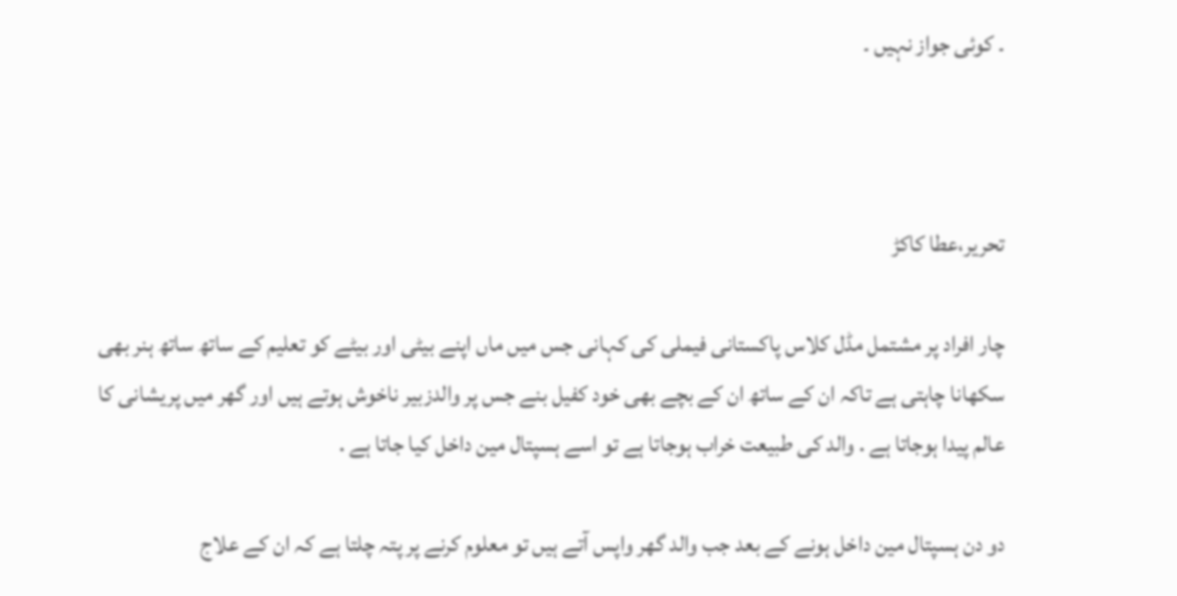۔ کوئی جواز نہیں ۔



تحریر،عطا کاکڑ

چار افراد پر مشتمل مڈل کلاس پاکستانی فیملی کی کہانی جس میں ماں اپنے بیٹی اور بیٹے کو تعلیم کے ساتھ ساتھ ہنر بھی سکھانا چاہتی ہے تاکہ ان کے ساتھ ان کے بچے بھی خود کفیل بنے جس پر والدزبیر ناخوش ہوتے ہیں اور گھر میں پریشانی کا عالم پیدا ہوجاتا ہے . والد کی طبیعت خراب ہوجاتا ہے تو اسے ہسپتال مین داخل کیا جاتا ہے .

دو دن ہسپتال مین داخل ہونے کے بعد جب والد گھر واپس آتے ہیں تو معلوم کرنے پر پتہ چلتا ہے کہ ان کے علاج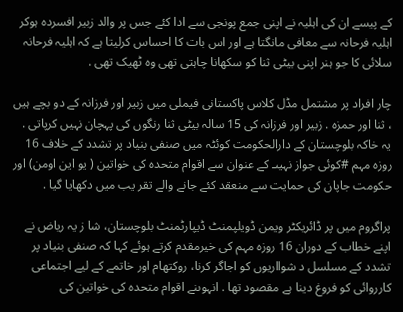کے پیسے ان کی اہلیہ نے اپنی جمع پونجی سے ادا کئے جس پر والد زبیر افسردہ ہوکر اہلیہ فرحانہ سے معافی مانگتا ہے اور اس بات کا احساس کرلیتا ہے کہ اہلیہ فرحانہ سلائی کا جو ہنر اپنی بیٹی ثنا کو سکھانا چاہتی تھی وہ ٹھیک تھی .

چار افراد پر مشتمل مڈل کلاس پاکستانی فیملی میں زبیر اور فرزانہ کے دو بچے ہیں ، ثنا اور حمزہ . زبیر اور فرزانہ کی 15 سالہ بیٹی ثنا رنگوں کی پہچان نہیں کرپاتی . یہ خاکہ بلوچستان کے دارالحکومت کوئٹہ میں صنفی بنیاد پر تشدد کے خلاف 16 روزہ مہم #کوئی جواز نہیںـ کے عنوان سے اقوام متحدہ کی خواتین ( یو این اومن) اور حکومت جاپان کی حمایت سے منعقد کئے جانے والے تقر یب میں دکھایا گیا .

پراگروم میں پر ڈائریکٹر ویمن ڈویلپمنٹ ڈیپارٹمنٹ بلوچستان، شا ز یہ ریاض نے اپنے خطاب کے دوران 16 روزہ مہم کی خیرمقدم کرتے ہوئے کہا کہ صنفی بنیاد پر تشدد کے مسلسل د شوااریوں کو اجاگر کرنا، روکتھام اور خاتمے کے لیے اجتماعی کارروائی کو فروغ دینا ہے مقصود تھا . انہوںنے اقوام متحدہ کی خواتین کی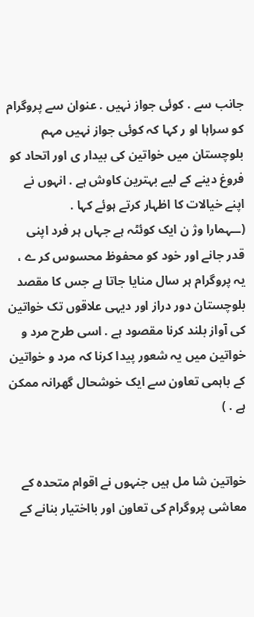جانب سے . کوئی جواز نہیں . عنوان سے پروگرام کو سراہا او ر کہا کہ کوئی جواز نہیں مہم بلوچستان میں خواتین کی بیدار ی اور اتحاد کو فروغ دینے کے لیے بہترین کاوش ہے . انہوں نے اپنے خیالات کا اظہار کرتے ہوئے کہا .
(ــہمارا وژ ن ایک کوئٹہ ہے جہاں ہر فرد اپنی قدر جانے اور خود کو محفوظ محسوس کر ے ، یہ پروگرام ہر سال منایا جاتا ہے جس کا مقصد بلوچستان دور دراز اور دیہی علاقوں تک خواتین کی آواز بلند کرنا مقصود ہے . اسی طرح مرد و خواتین میں یہ شعور پیدا کرنا کہ مرد و خواتین کے باہمی تعاون سے ایک خوشحال گھرانہ ممکن ہے . )


خواتین شا مل ہیں جنہوں نے اقوام متحدہ کے معاشی پروگرام کی تعاون اور بااختیار بنانے کے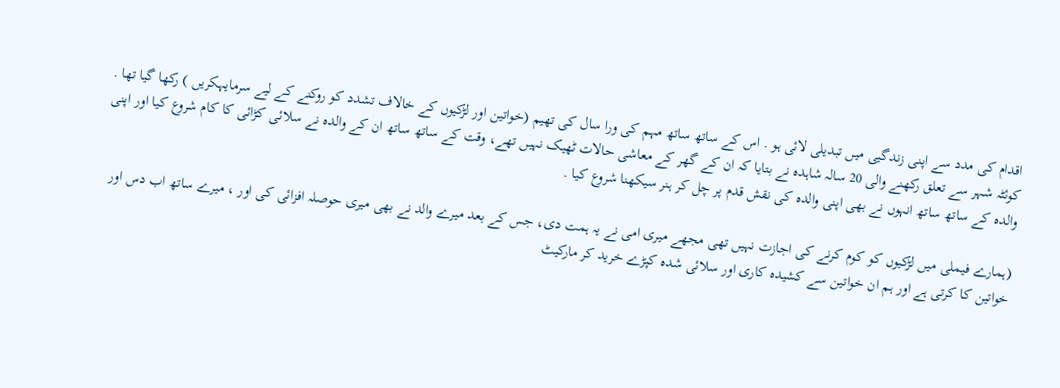اقدام کی مدد سے اپنی زندگیی میں تبدیلی لائی ہو . اس کے ساتھ ساتھ مہم کی ورا سال کی تھیم (خواتین اور لڑکیوں کے خالاف تشدد کو روکنے کے لیے سرمایہکریں ) رکھا گیا تھا .
کوئٹہ شہر سے تعلق رکھنے والی 20 سالہ شاہدہ نے بتایا کہ ان کے گھر کے معاشی حالات ٹھیک نہیں تھے، وقت کے ساتھ ساتھ ان کے والدہ نے سلائی کڑائی کا کام شروع کیا اور اپنی والدہ کے ساتھ ساتھ انہوں نے بھی اپنی والدہ کی نقش قدم پر چل کر ہنر سیکھنا شروع کیا .

(ہمارے فیملی میں لڑکیوں کو کوم کرنے کی اجازت نہیں تھی مجھے میری امی نے یہ ہمت دی، جس کے بعد میرے والد نے بھی میری حوصلہ افزائی کی اور ، میرے ساتھ اب دس اور خواتین کا کرتی ہے اور ہم ان خواتین سے کشیدہ کاری اور سلائی شدہ کپڑے خرید کر مارکیٹ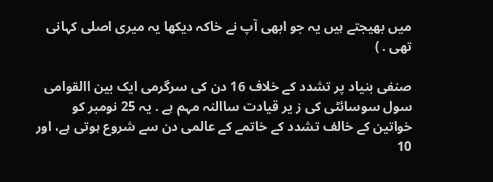میں بھیجتے ہیں یہ جو ابھی آپ نے خاکہ دیکھا یہ میری اصلی کہانی تھی . )

صنفی بنیاد پر تشدد کے خلاف 16 دن کی سرگرمی ایک بین االقوامی سول سوسائٹی کی ز یر قیادت ساالنہ مہم ہے . یہ 25 نومبر کو خواتین کے خالف تشدد کے خاتمے کے عالمی دن سے شروع ہوتی ہے، اور 10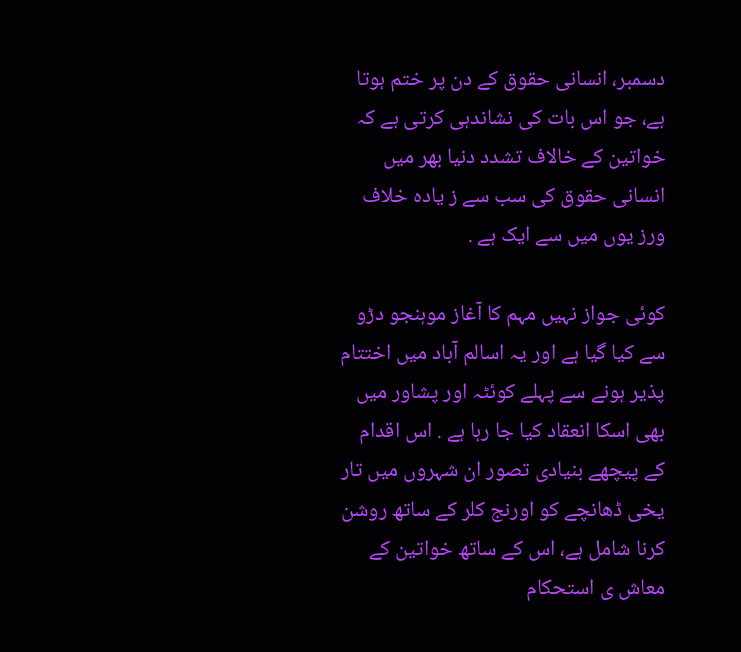دسمبر، انسانی حقوق کے دن پر ختم ہوتا ہے، جو اس بات کی نشاندہی کرتی ہے کہ خواتین کے خالاف تشدد دنیا بھر میں انسانی حقوق کی سب سے ز یادہ خلاف ورز یوں میں سے ایک ہے .

کوئی جواز نہیں مہم کا آغاز موہنجو دڑو سے کیا گیا ہے اور یہ اسالم آباد میں اختتام پذیر ہونے سے پہلے کوئٹہ اور پشاور میں بھی اسکا انعقاد کیا جا رہا ہے . اس اقدام کے پیچھے بنیادی تصور ان شہروں میں تار یخی ڈھانچے کو اورنج کلر کے ساتھ روشن کرنا شامل ہے، اس کے ساتھ خواتین کے معاش ی استحکام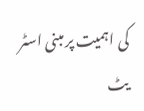کی اہمیت پر مبنی اسٹر یٹ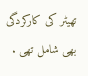تھیٹر کی کارکردگی بھی شامل تھی .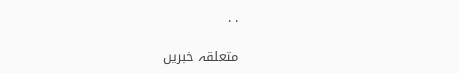. .

متعلقہ خبریں